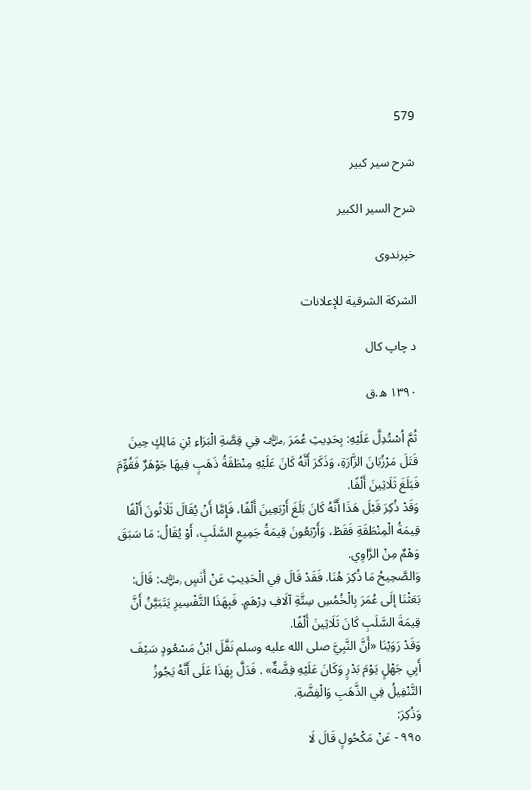579

شرح سیر کبیر

شرح السير الكبير

خپرندوی

الشركة الشرقية للإعلانات

د چاپ کال

۱۳۹۰ ه.ق

ثُمَّ اُسْتُدِلَّ عَلَيْهِ: بِحَدِيثِ عُمَرَ ﵁ فِي قِصَّةِ الْبَرَاءِ بْنِ مَالِكٍ حِينَ قَتَلَ مَرْزُبَانَ الزَّارَةِ، وَذَكَرَ أَنَّهُ كَانَ عَلَيْهِ مِنْطَقَةُ ذَهَبٍ فِيهَا جَوْهَرٌ فَقُوِّمَ فَبَلَغَ ثَلَاثِينَ أَلْفًا.
وَقَدْ ذُكِرَ قَبْلَ هَذَا أَنَّهُ كَانَ بَلَغَ أَرْبَعِينَ أَلْفًا، فَإِمَّا أَنْ يُقَالَ ثَلَاثُونَ أَلْفًا قِيمَةُ الْمِنْطَقَةِ فَقَطْ، وَأَرْبَعُونَ قِيمَةُ جَمِيعِ السَّلَبِ، أَوْ يُقَالُ: مَا سَبَقَ وَهْمٌ مِنْ الرَّاوِي.
وَالصَّحِيحُ مَا ذُكِرَ هُنَا. فَقَدْ قَالَ فِي الْحَدِيثِ عَنْ أَنَسٍ ﵁: قَالَ: بَعَثْنَا إلَى عُمَرَ بِالْخُمُسِ سِتَّةِ آلَافِ دِرْهَمٍ. فَبِهَذَا التَّفْسِيرِ يَتَبَيَّنُ أَنَّ قِيمَةَ السَّلَبِ كَانَ ثَلَاثِينَ أَلْفًا.
وَقَدْ رَوَيْنَا «أَنَّ النَّبِيَّ صلى الله عليه وسلم نَفَّلَ ابْنُ مَسْعُودٍ سَيْفَ أَبِي جَهْلٍ يَوْمَ بَدْرٍ وَكَانَ عَلَيْهِ فِضَّةٌ» . فَدَلَّ بِهَذَا عَلَى أَنَّهُ يَجُوزُ التَّنْفِيلُ فِي الذَّهَبِ وَالْفِضَّةِ.
وَذُكِرَ:
٩٩٥ - عَنْ مَكْحُولٍ قَالَ لَا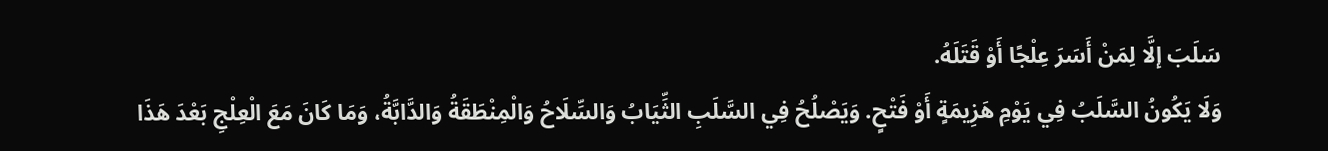سَلَبَ إلَّا لِمَنْ أَسَرَ عِلْجًا أَوْ قَتَلَهُ.
وَلَا يَكُونُ السَّلَبُ فِي يَوْمِ هَزِيمَةٍ أَوْ فَتْحٍ. وَيَصْلُحُ فِي السَّلَبِ الثِّيَابُ وَالسِّلَاحُ وَالْمِنْطَقَةُ وَالدَّابَّةُ، وَمَا كَانَ مَعَ الْعِلْجِ بَعْدَ هَذَا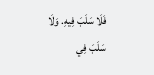فَلَا سَلَبَ فِيهِ. وَلَا سَلَبَ فِي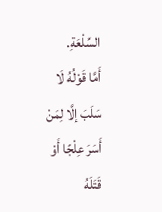السِّلْعَةِ.
أَمَّا قَوْلُهُ لَا سَلَبَ إلَّا لِمَنْ أَسَرَ عِلْجًا أَوْ قَتَلَهُ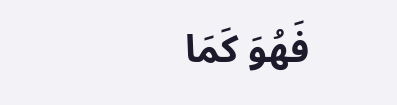فَهُوَ كَمَا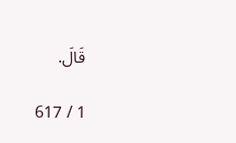قَالَ.

1 / 617